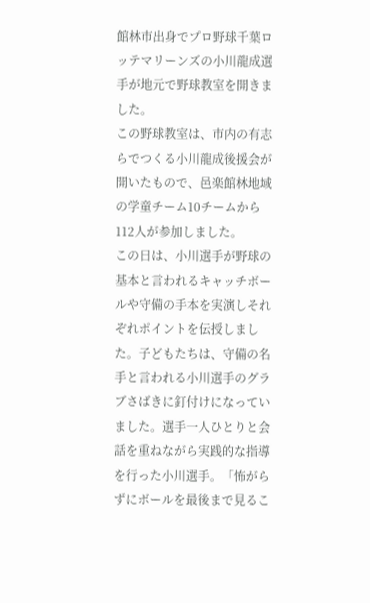館林市出身でプロ野球千葉ロッテマリーンズの小川龍成選手が地元で野球教室を開きました。
この野球教室は、市内の有志らでつくる小川龍成後援会が開いたもので、邑楽館林地域の学童チーム10チームから112人が参加しました。
この日は、小川選手が野球の基本と言われるキャッチボールや守備の手本を実演しそれぞれポイントを伝授しました。子どもたちは、守備の名手と言われる小川選手のグラブさばきに釘付けになっていました。選手一人ひとりと会話を重ねながら実践的な指導を行った小川選手。「怖がらずにボールを最後まで見るこ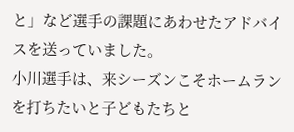と」など選手の課題にあわせたアドバイスを送っていました。
小川選手は、来シーズンこそホームランを打ちたいと子どもたちと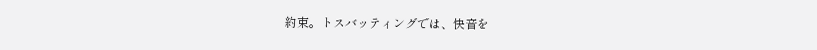約束。トスバッティングでは、快音を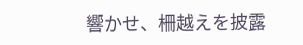響かせ、柵越えを披露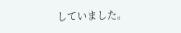していました。